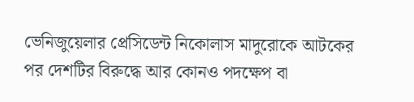ভেনিজুয়েলার প্রেসিডেন্ট নিকোলাস মাদুরোকে আটকের পর দেশটির বিরুদ্ধে আর কোনও পদক্ষেপ বা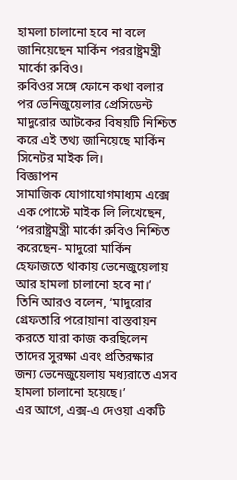হামলা চালানো হবে না বলে জানিয়েছেন মার্কিন পররাষ্ট্রমন্ত্রী মার্কো রুবিও।
রুবিওর সঙ্গে ফোনে কথা বলার পর ভেনিজুয়েলার প্রেসিডেন্ট মাদুরোর আটকের বিষয়টি নিশ্চিত করে এই তথ্য জানিয়েছে মার্কিন সিনেটর মাইক লি।
বিজ্ঞাপন
সামাজিক যোগাযোগমাধ্যম এক্সে এক পোস্টে মাইক লি লিখেছেন, ‘পররাষ্ট্রমন্ত্রী মার্কো রুবিও নিশ্চিত করেছেন- মাদুরো মার্কিন হেফাজতে থাকায় ভেনেজুয়েলায় আর হামলা চালানো হবে না।’
তিনি আরও বলেন, ‘মাদুরোর গ্রেফতারি পরোয়ানা বাস্তবায়ন করতে যারা কাজ করছিলেন তাদের সুরক্ষা এবং প্রতিরক্ষার জন্য ভেনেজুয়েলায় মধ্যরাতে এসব হামলা চালানো হয়েছে।’
এর আগে, এক্স-এ দেওয়া একটি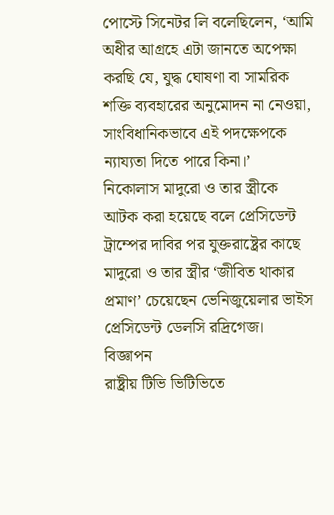পোস্টে সিনেটর লি বলেছিলেন, ‘আমি অধীর আগ্রহে এটা জানতে অপেক্ষা করছি যে, যুদ্ধ ঘোষণা বা সামরিক শক্তি ব্যবহারের অনুমোদন না নেওয়া, সাংবিধানিকভাবে এই পদক্ষেপকে ন্যায্যতা দিতে পারে কিনা।’
নিকোলাস মাদুরো ও তার স্ত্রীকে আটক করা হয়েছে বলে প্রেসিডেন্ট ট্রাম্পের দাবির পর যুক্তরাষ্ট্রের কাছে মাদুরো ও তার স্ত্রীর ‘জীবিত থাকার প্রমাণ’ চেয়েছেন ভেনিজুয়েলার ভাইস প্রেসিডেন্ট ডেলসি রদ্রিগেজ।
বিজ্ঞাপন
রাষ্ট্রীয় টিভি ভিটিভিতে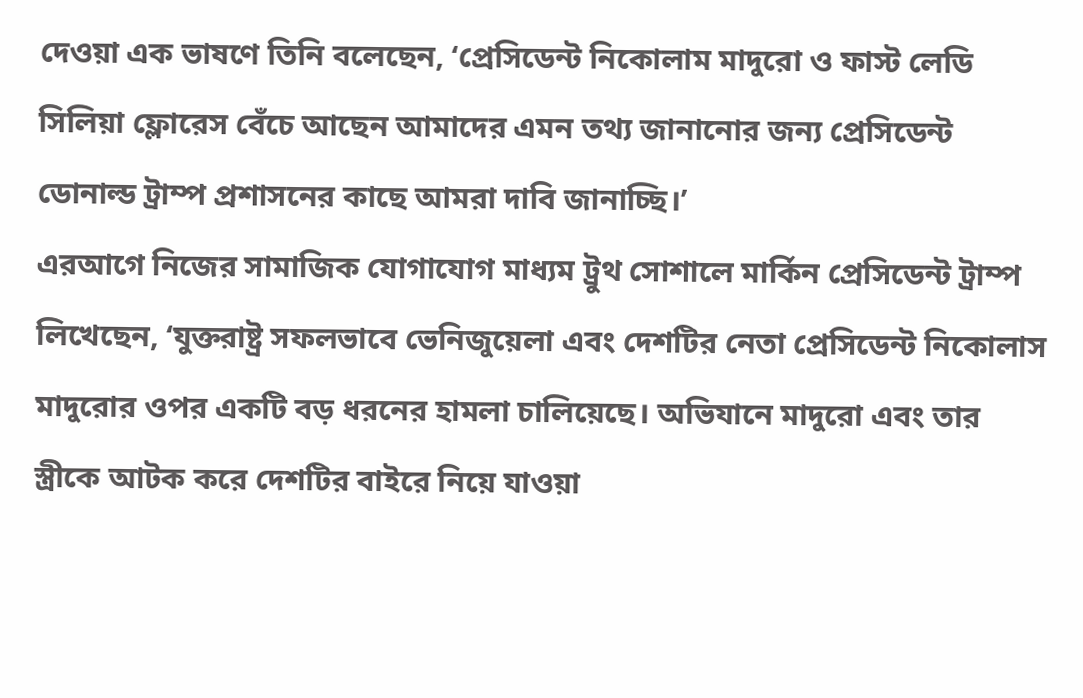দেওয়া এক ভাষণে তিনি বলেছেন, ‘প্রেসিডেন্ট নিকোলাম মাদুরো ও ফাস্ট লেডি সিলিয়া ফ্লোরেস বেঁচে আছেন আমাদের এমন তথ্য জানানোর জন্য প্রেসিডেন্ট ডোনাল্ড ট্রাম্প প্রশাসনের কাছে আমরা দাবি জানাচ্ছি।’
এরআগে নিজের সামাজিক যোগাযোগ মাধ্যম ট্রুথ সোশালে মার্কিন প্রেসিডেন্ট ট্রাম্প লিখেছেন, ‘যুক্তরাষ্ট্র সফলভাবে ভেনিজুয়েলা এবং দেশটির নেতা প্রেসিডেন্ট নিকোলাস মাদুরোর ওপর একটি বড় ধরনের হামলা চালিয়েছে। অভিযানে মাদুরো এবং তার স্ত্রীকে আটক করে দেশটির বাইরে নিয়ে যাওয়া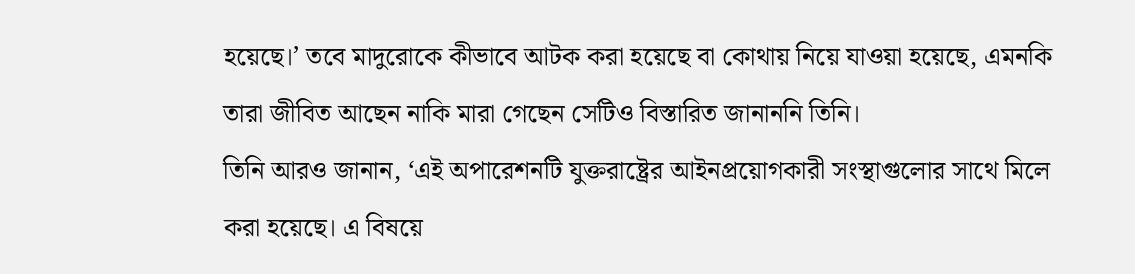হয়েছে।’ তবে মাদুরোকে কীভাবে আটক করা হয়েছে বা কোথায় নিয়ে যাওয়া হয়েছে, এমনকি তারা জীবিত আছেন নাকি মারা গেছেন সেটিও বিস্তারিত জানাননি তিনি।
তিনি আরও জানান, ‘এই অপারেশনটি যুক্তরাষ্ট্রের আইনপ্রয়োগকারী সংস্থাগুলোর সাথে মিলে করা হয়েছে। এ বিষয়ে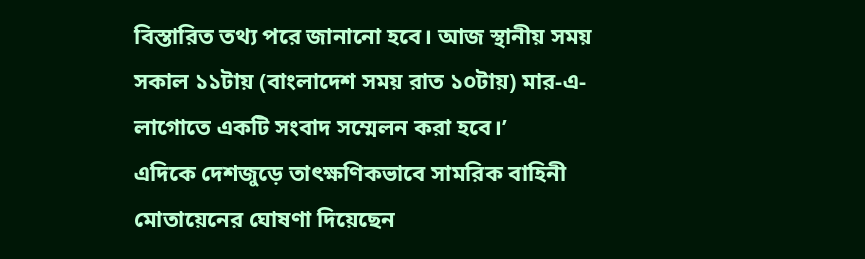বিস্তারিত তথ্য পরে জানানো হবে। আজ স্থানীয় সময় সকাল ১১টায় (বাংলাদেশ সময় রাত ১০টায়) মার-এ-লাগোতে একটি সংবাদ সম্মেলন করা হবে।’
এদিকে দেশজুড়ে তাৎক্ষণিকভাবে সামরিক বাহিনী মোতায়েনের ঘোষণা দিয়েছেন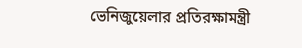ভেনিজুয়েলার প্রতিরক্ষামন্ত্রী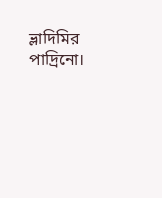ভ্লাদিমির পাদ্রিনো।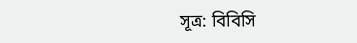সূত্র: বিবিসি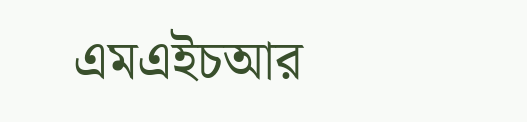এমএইচআর